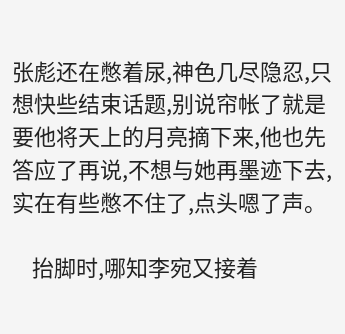张彪还在憋着尿,神色几尽隐忍,只想快些结束话题,别说帘帐了就是要他将天上的月亮摘下来,他也先答应了再说,不想与她再墨迹下去,实在有些憋不住了,点头嗯了声。

    抬脚时,哪知李宛又接着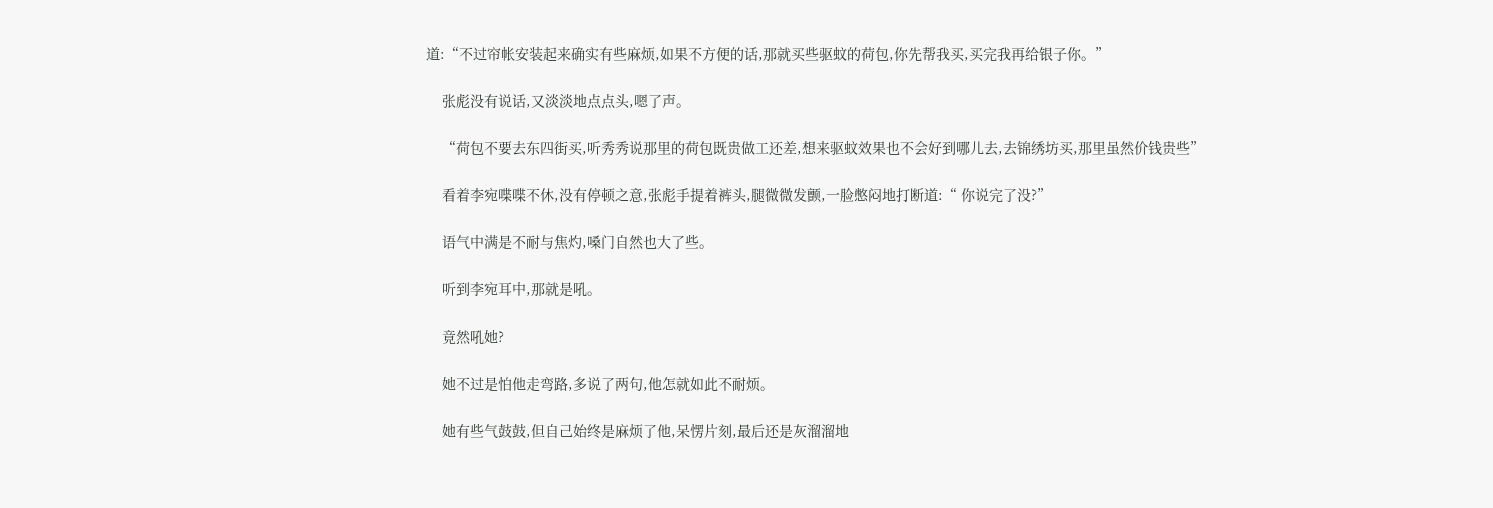道:“不过帘帐安装起来确实有些麻烦,如果不方便的话,那就买些驱蚊的荷包,你先帮我买,买完我再给银子你。”

    张彪没有说话,又淡淡地点点头,嗯了声。

    “荷包不要去东四街买,听秀秀说那里的荷包既贵做工还差,想来驱蚊效果也不会好到哪儿去,去锦绣坊买,那里虽然价钱贵些”

    看着李宛喋喋不休,没有停顿之意,张彪手提着裤头,腿微微发颤,一脸憋闷地打断道:“ 你说完了没?”

    语气中满是不耐与焦灼,嗓门自然也大了些。

    听到李宛耳中,那就是吼。

    竟然吼她?

    她不过是怕他走弯路,多说了两句,他怎就如此不耐烦。

    她有些气鼓鼓,但自己始终是麻烦了他,呆愣片刻,最后还是灰溜溜地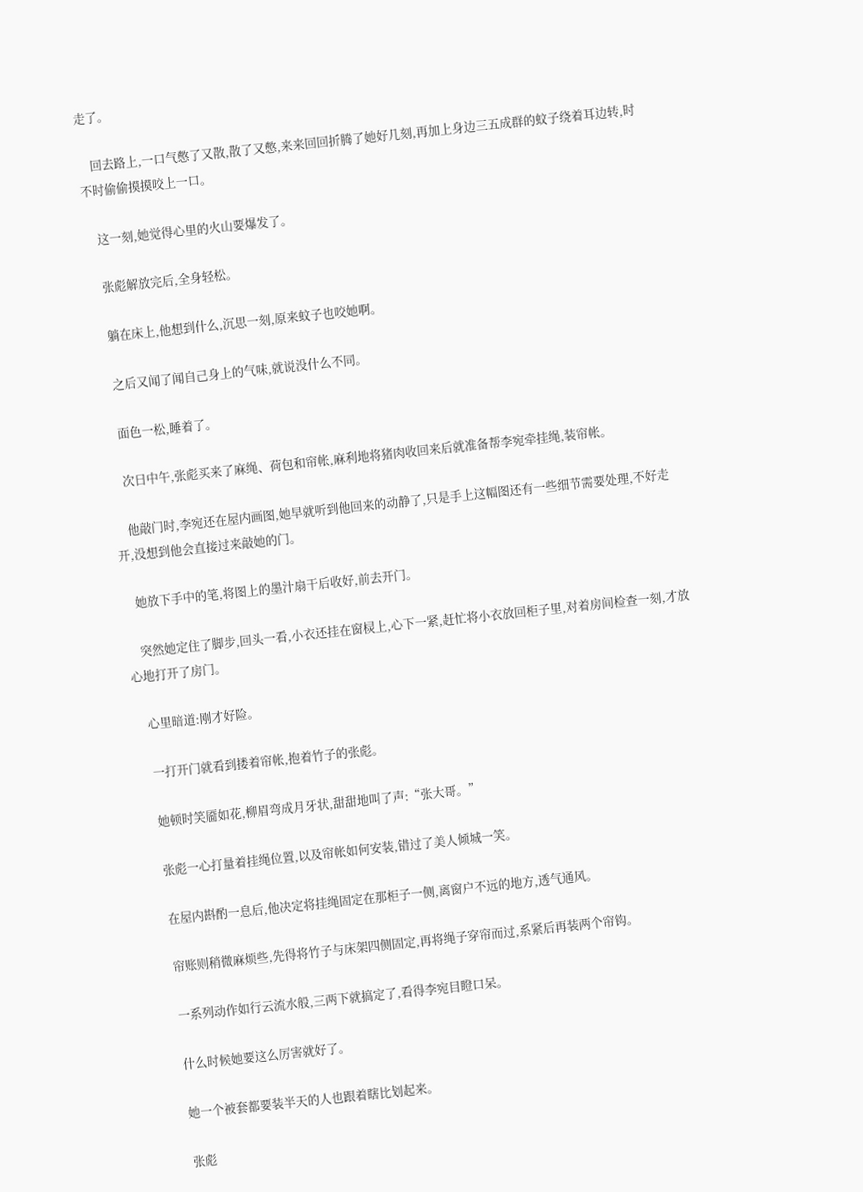走了。

    回去路上,一口气憋了又散,散了又憋,来来回回折腾了她好几刻,再加上身边三五成群的蚊子绕着耳边转,时不时偷偷摸摸咬上一口。

    这一刻,她觉得心里的火山要爆发了。

    张彪解放完后,全身轻松。

    躺在床上,他想到什么,沉思一刻,原来蚊子也咬她啊。

    之后又闻了闻自己身上的气味,就说没什么不同。

    面色一松,睡着了。

    次日中午,张彪买来了麻绳、荷包和帘帐,麻利地将猪肉收回来后就准备帮李宛牵挂绳,装帘帐。

    他敲门时,李宛还在屋内画图,她早就听到他回来的动静了,只是手上这幅图还有一些细节需要处理,不好走开,没想到他会直接过来敲她的门。

    她放下手中的笔,将图上的墨汁扇干后收好,前去开门。

    突然她定住了脚步,回头一看,小衣还挂在窗棂上,心下一紧,赶忙将小衣放回柜子里,对着房间检查一刻,才放心地打开了房门。

    心里暗道:刚才好险。

    一打开门就看到搂着帘帐,抱着竹子的张彪。

    她顿时笑靥如花,柳眉弯成月牙状,甜甜地叫了声:“张大哥。”

    张彪一心打量着挂绳位置,以及帘帐如何安装,错过了美人倾城一笑。

    在屋内斟酌一息后,他决定将挂绳固定在那柜子一侧,离窗户不远的地方,透气通风。

    帘账则稍微麻烦些,先得将竹子与床架四侧固定,再将绳子穿帘而过,系紧后再装两个帘钩。

    一系列动作如行云流水般,三两下就搞定了,看得李宛目瞪口呆。

    什么时候她要这么厉害就好了。

    她一个被套都要装半天的人也跟着瞎比划起来。

    张彪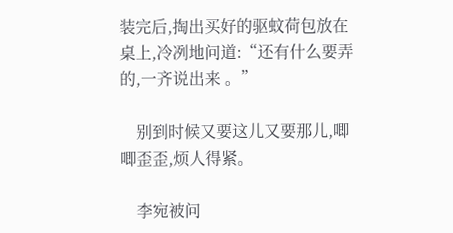装完后,掏出买好的驱蚊荷包放在桌上,冷冽地问道:“还有什么要弄的,一齐说出来 。”

    别到时候又要这儿又要那儿,唧唧歪歪,烦人得紧。

    李宛被问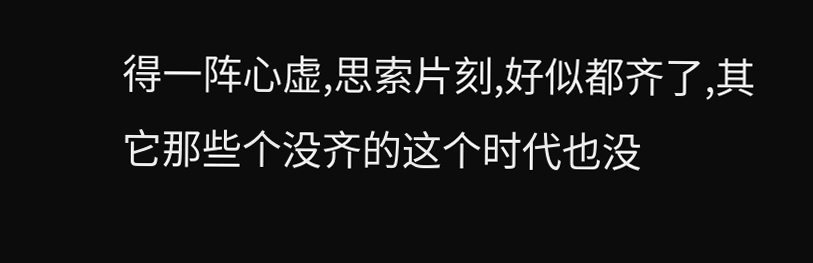得一阵心虚,思索片刻,好似都齐了,其它那些个没齐的这个时代也没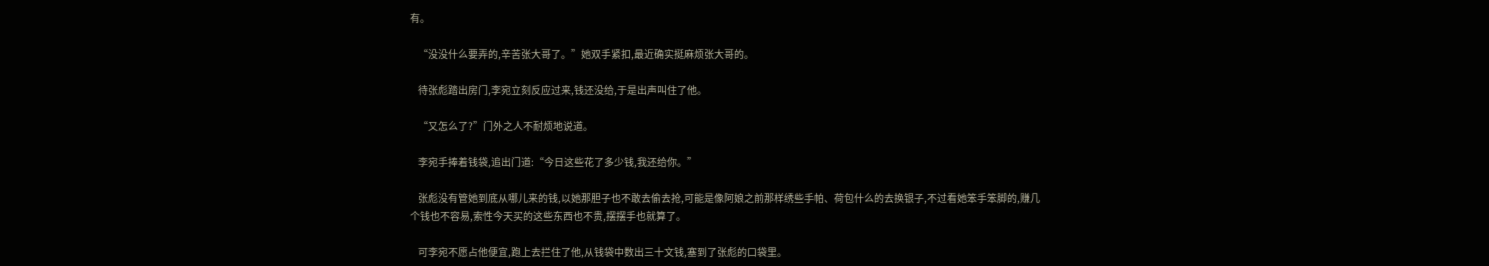有。

    “没没什么要弄的,辛苦张大哥了。”她双手紧扣,最近确实挺麻烦张大哥的。

    待张彪踏出房门,李宛立刻反应过来,钱还没给,于是出声叫住了他。

    “又怎么了?”门外之人不耐烦地说道。

    李宛手捧着钱袋,追出门道:“今日这些花了多少钱,我还给你。”

    张彪没有管她到底从哪儿来的钱,以她那胆子也不敢去偷去抢,可能是像阿娘之前那样绣些手帕、荷包什么的去换银子,不过看她笨手笨脚的,赚几个钱也不容易,索性今天买的这些东西也不贵,摆摆手也就算了。

    可李宛不愿占他便宜,跑上去拦住了他,从钱袋中数出三十文钱,塞到了张彪的口袋里。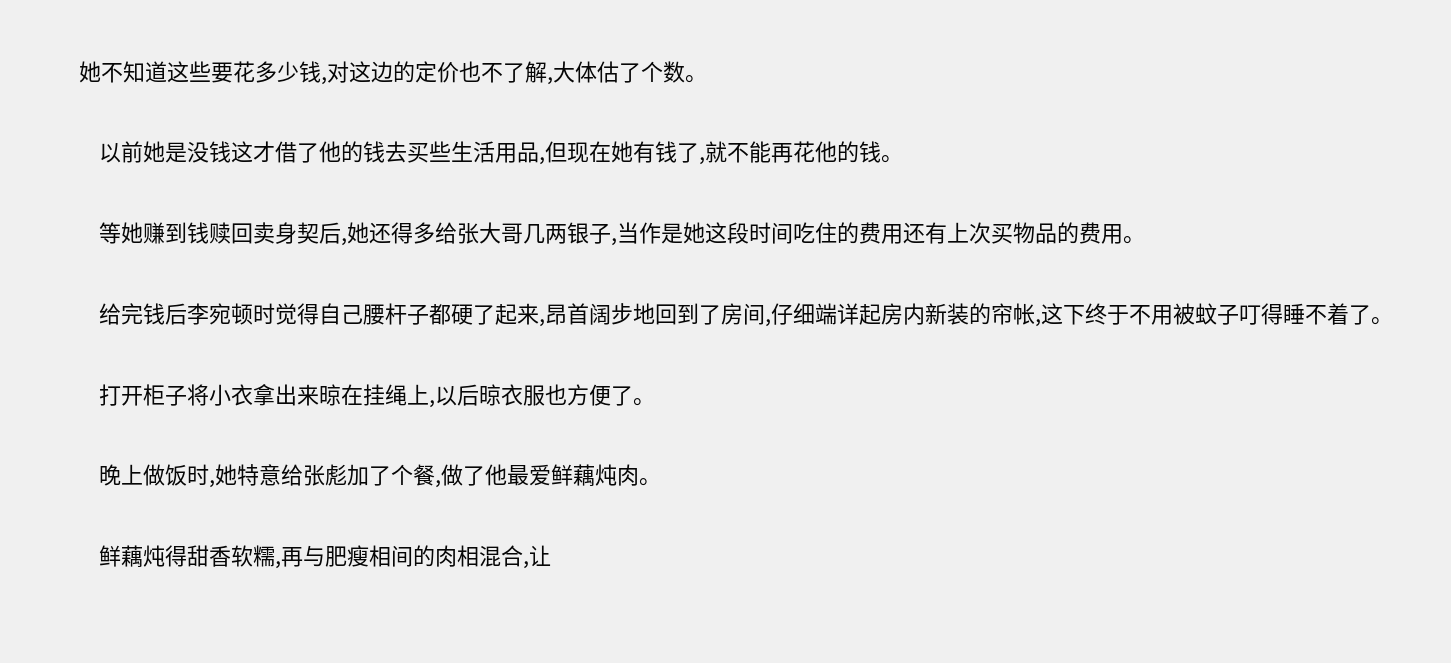她不知道这些要花多少钱,对这边的定价也不了解,大体估了个数。

    以前她是没钱这才借了他的钱去买些生活用品,但现在她有钱了,就不能再花他的钱。

    等她赚到钱赎回卖身契后,她还得多给张大哥几两银子,当作是她这段时间吃住的费用还有上次买物品的费用。

    给完钱后李宛顿时觉得自己腰杆子都硬了起来,昂首阔步地回到了房间,仔细端详起房内新装的帘帐,这下终于不用被蚊子叮得睡不着了。

    打开柜子将小衣拿出来晾在挂绳上,以后晾衣服也方便了。

    晚上做饭时,她特意给张彪加了个餐,做了他最爱鲜藕炖肉。

    鲜藕炖得甜香软糯,再与肥瘦相间的肉相混合,让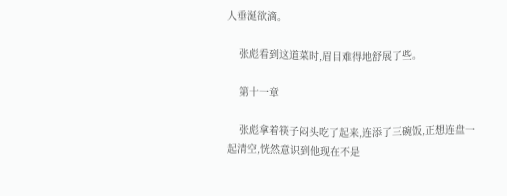人垂涎欲滴。

    张彪看到这道菜时,眉目难得地舒展了些。

    第十一章

    张彪拿着筷子闷头吃了起来,连添了三碗饭,正想连盘一起清空,恍然意识到他现在不是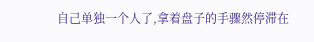自己单独一个人了,拿着盘子的手骤然停滞在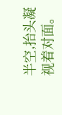半空,抬头凝视着对面。